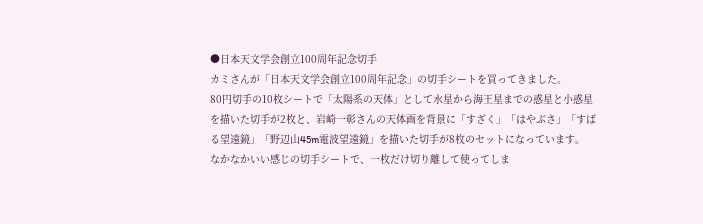●日本天文学会創立100周年記念切手
カミさんが「日本天文学会創立100周年記念」の切手シートを買ってきました。
80円切手の10枚シートで「太陽系の天体」として水星から海王星までの惑星と小惑星を描いた切手が2枚と、岩崎一彰さんの天体画を背景に「すざく」「はやぶさ」「すばる望遠鏡」「野辺山45m電波望遠鏡」を描いた切手が8枚のセットになっています。
なかなかいい感じの切手シートで、一枚だけ切り離して使ってしま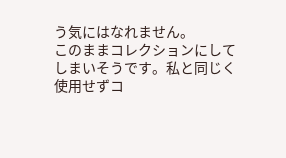う気にはなれません。
このままコレクションにしてしまいそうです。私と同じく使用せずコ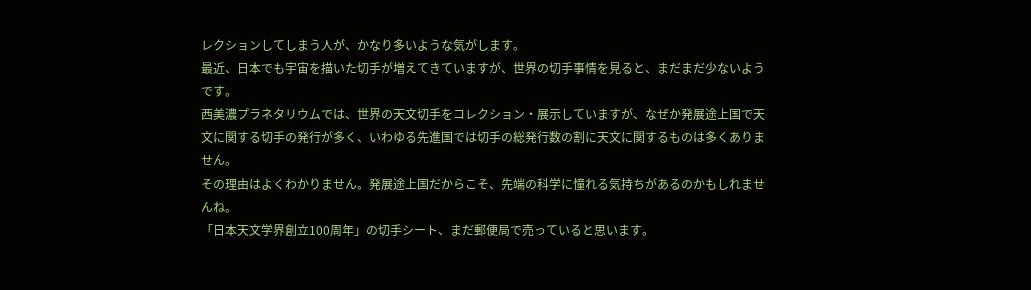レクションしてしまう人が、かなり多いような気がします。
最近、日本でも宇宙を描いた切手が増えてきていますが、世界の切手事情を見ると、まだまだ少ないようです。
西美濃プラネタリウムでは、世界の天文切手をコレクション・展示していますが、なぜか発展途上国で天文に関する切手の発行が多く、いわゆる先進国では切手の総発行数の割に天文に関するものは多くありません。
その理由はよくわかりません。発展途上国だからこそ、先端の科学に憧れる気持ちがあるのかもしれませんね。
「日本天文学界創立100周年」の切手シート、まだ郵便局で売っていると思います。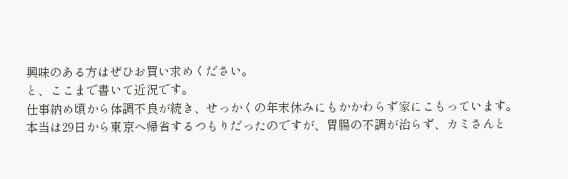興味のある方はぜひお買い求めください。
と、ここまで書いて近況です。
仕事納め頃から体調不良が続き、せっかくの年末休みにもかかわらず家にこもっています。
本当は29日から東京へ帰省するつもりだったのですが、胃腸の不調が治らず、カミさんと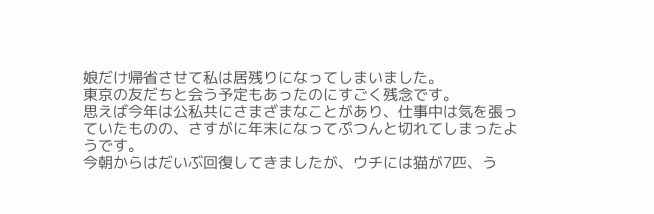娘だけ帰省させて私は居残りになってしまいました。
東京の友だちと会う予定もあったのにすごく残念です。
思えば今年は公私共にさまざまなことがあり、仕事中は気を張っていたものの、さすがに年末になってぷつんと切れてしまったようです。
今朝からはだいぶ回復してきましたが、ウチには猫が7匹、う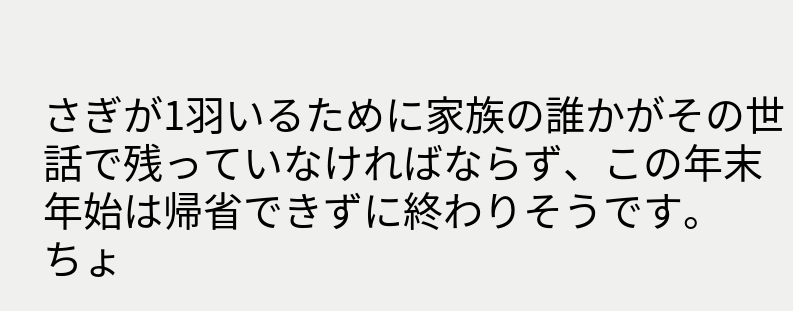さぎが1羽いるために家族の誰かがその世話で残っていなければならず、この年末年始は帰省できずに終わりそうです。
ちょ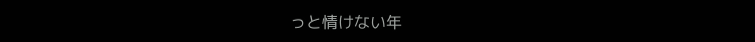っと情けない年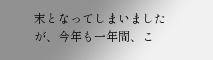末となってしまいましたが、今年も一年間、こ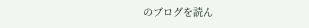のブログを読ん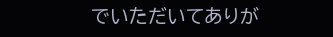でいただいてありが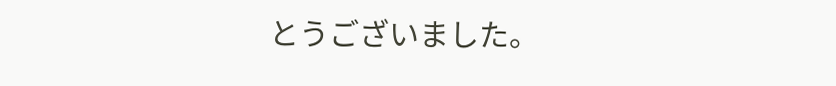とうございました。